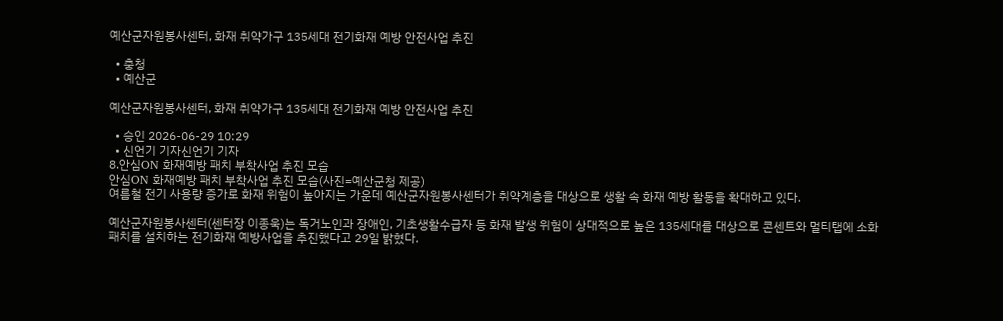예산군자원봉사센터, 화재 취약가구 135세대 전기화재 예방 안전사업 추진

  • 충청
  • 예산군

예산군자원봉사센터, 화재 취약가구 135세대 전기화재 예방 안전사업 추진

  • 승인 2026-06-29 10:29
  • 신언기 기자신언기 기자
8.안심ON 화재예방 패치 부착사업 추진 모습
안심ON 화재예방 패치 부착사업 추진 모습(사진=예산군청 제공)
여름철 전기 사용량 증가로 화재 위험이 높아지는 가운데 예산군자원봉사센터가 취약계층을 대상으로 생활 속 화재 예방 활동을 확대하고 있다.

예산군자원봉사센터(센터장 이종욱)는 독거노인과 장애인, 기초생활수급자 등 화재 발생 위험이 상대적으로 높은 135세대를 대상으로 콘센트와 멀티탭에 소화패치를 설치하는 전기화재 예방사업을 추진했다고 29일 밝혔다.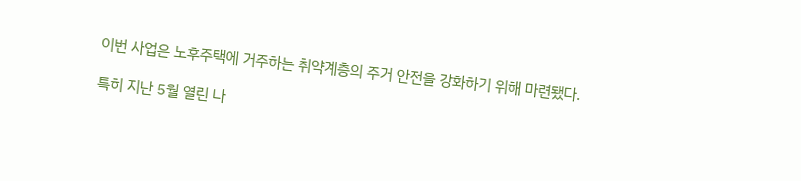이번 사업은 노후주택에 거주하는 취약계층의 주거 안전을 강화하기 위해 마련됐다.

특히 지난 5월 열린 나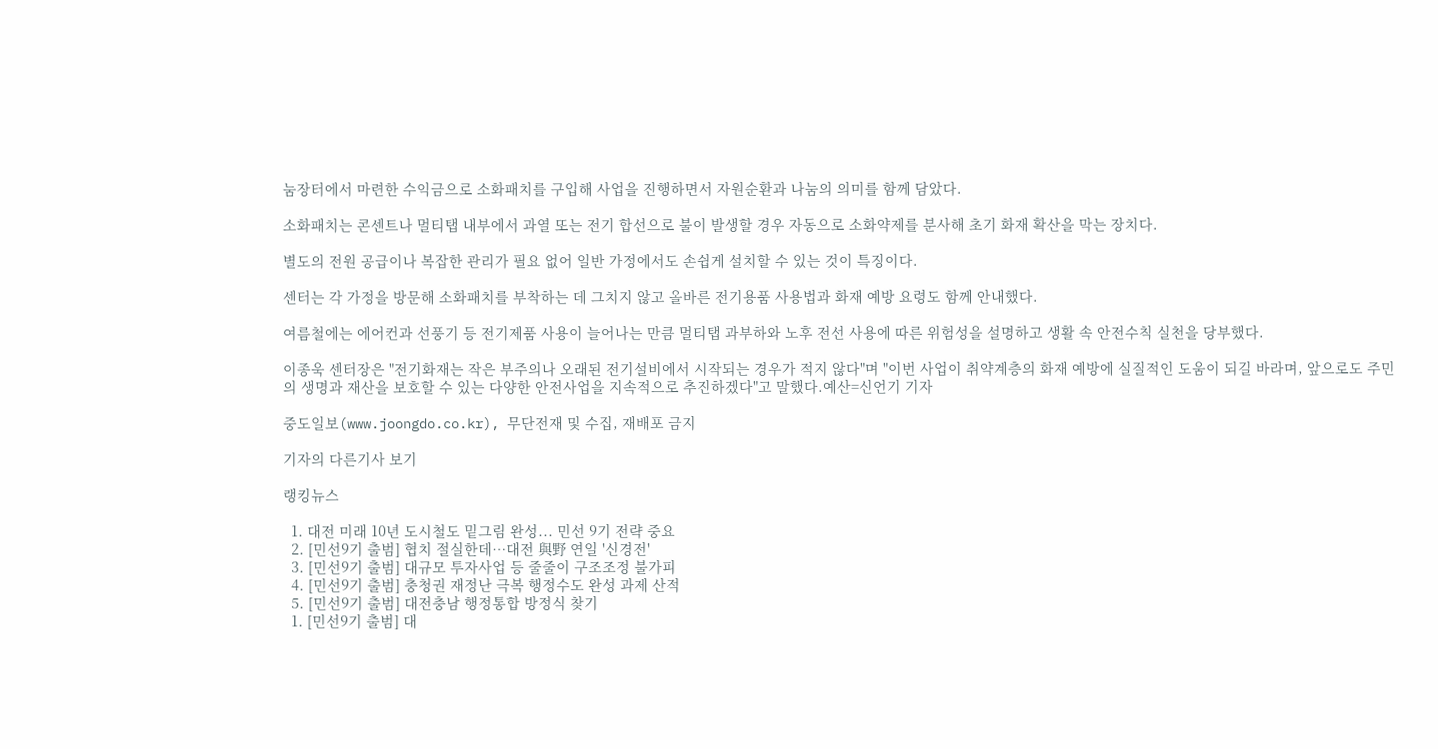눔장터에서 마련한 수익금으로 소화패치를 구입해 사업을 진행하면서 자원순환과 나눔의 의미를 함께 담았다.

소화패치는 콘센트나 멀티탭 내부에서 과열 또는 전기 합선으로 불이 발생할 경우 자동으로 소화약제를 분사해 초기 화재 확산을 막는 장치다.

별도의 전원 공급이나 복잡한 관리가 필요 없어 일반 가정에서도 손쉽게 설치할 수 있는 것이 특징이다.

센터는 각 가정을 방문해 소화패치를 부착하는 데 그치지 않고 올바른 전기용품 사용법과 화재 예방 요령도 함께 안내했다.

여름철에는 에어컨과 선풍기 등 전기제품 사용이 늘어나는 만큼 멀티탭 과부하와 노후 전선 사용에 따른 위험성을 설명하고 생활 속 안전수칙 실천을 당부했다.

이종욱 센터장은 "전기화재는 작은 부주의나 오래된 전기설비에서 시작되는 경우가 적지 않다"며 "이번 사업이 취약계층의 화재 예방에 실질적인 도움이 되길 바라며, 앞으로도 주민의 생명과 재산을 보호할 수 있는 다양한 안전사업을 지속적으로 추진하겠다"고 말했다.예산=신언기 기자

중도일보(www.joongdo.co.kr), 무단전재 및 수집, 재배포 금지

기자의 다른기사 보기

랭킹뉴스

  1. 대전 미래 10년 도시철도 밑그림 완성... 민선 9기 전략 중요
  2. [민선9기 출범] 협치 절실한데…대전 與野 연일 '신경전'
  3. [민선9기 출범] 대규모 투자사업 등 줄줄이 구조조정 불가피
  4. [민선9기 출범] 충청권 재정난 극복 행정수도 완성 과제 산적
  5. [민선9기 출범] 대전충남 행정통합 방정식 찾기
  1. [민선9기 출범] 대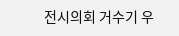전시의회 거수기 우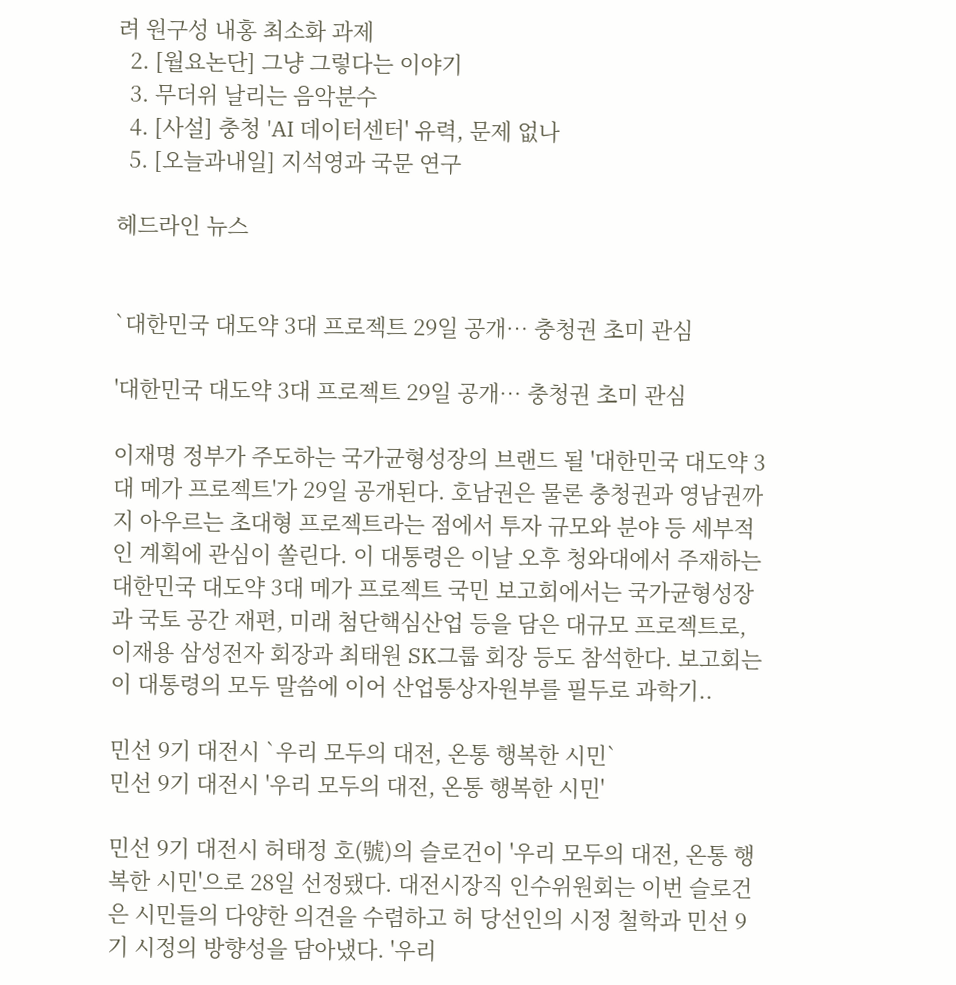려 원구성 내홍 최소화 과제
  2. [월요논단] 그냥 그렇다는 이야기
  3. 무더위 날리는 음악분수
  4. [사설] 충청 'AI 데이터센터' 유력, 문제 없나
  5. [오늘과내일] 지석영과 국문 연구

헤드라인 뉴스


`대한민국 대도약 3대 프로젝트 29일 공개… 충청권 초미 관심

'대한민국 대도약 3대 프로젝트 29일 공개… 충청권 초미 관심

이재명 정부가 주도하는 국가균형성장의 브랜드 될 '대한민국 대도약 3대 메가 프로젝트'가 29일 공개된다. 호남권은 물론 충청권과 영남권까지 아우르는 초대형 프로젝트라는 점에서 투자 규모와 분야 등 세부적인 계획에 관심이 쏠린다. 이 대통령은 이날 오후 청와대에서 주재하는 대한민국 대도약 3대 메가 프로젝트 국민 보고회에서는 국가균형성장과 국토 공간 재편, 미래 첨단핵심산업 등을 담은 대규모 프로젝트로, 이재용 삼성전자 회장과 최태원 SK그룹 회장 등도 참석한다. 보고회는 이 대통령의 모두 말씀에 이어 산업통상자원부를 필두로 과학기..

민선 9기 대전시 `우리 모두의 대전, 온통 행복한 시민`
민선 9기 대전시 '우리 모두의 대전, 온통 행복한 시민'

민선 9기 대전시 허태정 호(號)의 슬로건이 '우리 모두의 대전, 온통 행복한 시민'으로 28일 선정됐다. 대전시장직 인수위원회는 이번 슬로건은 시민들의 다양한 의견을 수렴하고 허 당선인의 시정 철학과 민선 9기 시정의 방향성을 담아냈다. '우리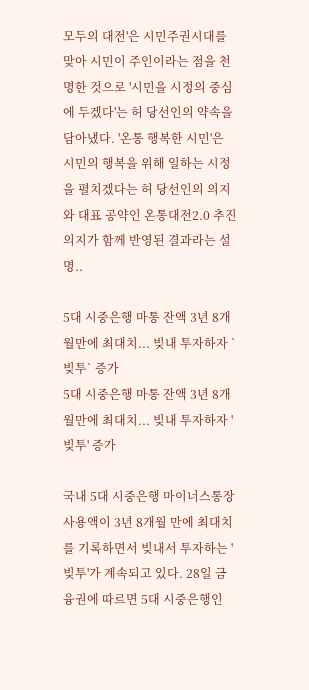모두의 대전'은 시민주권시대를 맞아 시민이 주인이라는 점을 천명한 것으로 '시민을 시정의 중심에 두겠다'는 허 당선인의 약속을 담아냈다. '온통 행복한 시민'은 시민의 행복을 위해 일하는 시정을 펼치겠다는 허 당선인의 의지와 대표 공약인 온통대전2.0 추진 의지가 함께 반영된 결과라는 설명..

5대 시중은행 마통 잔액 3년 8개월만에 최대치... 빚내 투자하자 `빚투` 증가
5대 시중은행 마통 잔액 3년 8개월만에 최대치... 빚내 투자하자 '빚투' 증가

국내 5대 시중은행 마이너스통장 사용액이 3년 8개월 만에 최대치를 기록하면서 빚내서 투자하는 '빚투'가 계속되고 있다. 28일 금융권에 따르면 5대 시중은행인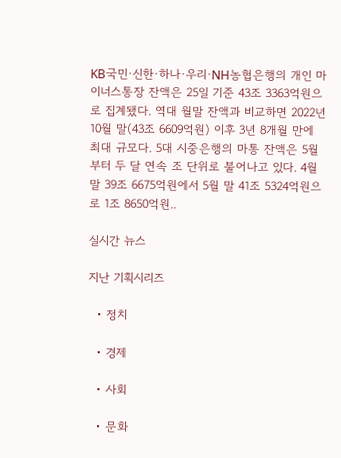KB국민·신한·하나·우리·NH농협은행의 개인 마이너스통장 잔액은 25일 기준 43조 3363억원으로 집계됐다. 역대 월말 잔액과 비교하면 2022년 10월 말(43조 6609억원) 이후 3년 8개월 만에 최대 규모다. 5대 시중은행의 마통 잔액은 5월부터 두 달 연속 조 단위로 불어나고 있다. 4월 말 39조 6675억원에서 5월 말 41조 5324억원으로 1조 8650억원..

실시간 뉴스

지난 기획시리즈

  • 정치

  • 경제

  • 사회

  • 문화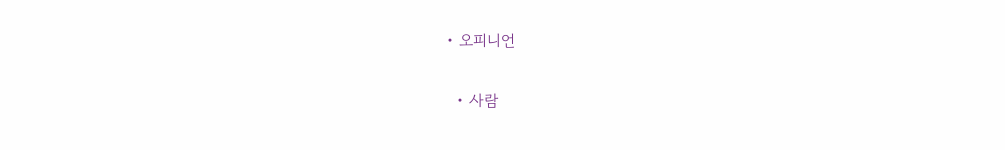• 오피니언

  • 사람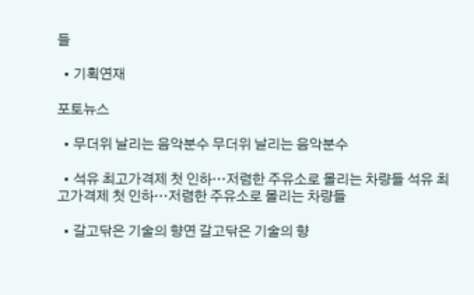들

  • 기획연재

포토뉴스

  • 무더위 날리는 음악분수 무더위 날리는 음악분수

  • 석유 최고가격제 첫 인하…저렴한 주유소로 몰리는 차량들 석유 최고가격제 첫 인하…저렴한 주유소로 몰리는 차량들

  • 갈고닦은 기술의 향연 갈고닦은 기술의 향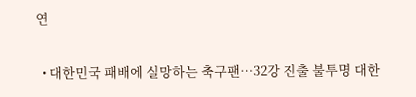연

  • 대한민국 패배에 실망하는 축구팬…32강 진출 불투명 대한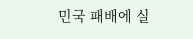민국 패배에 실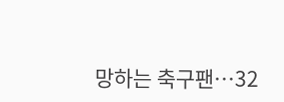망하는 축구팬…32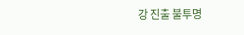강 진출 불투명